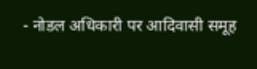- नोडल अधिकारी पर आदिवासी समूह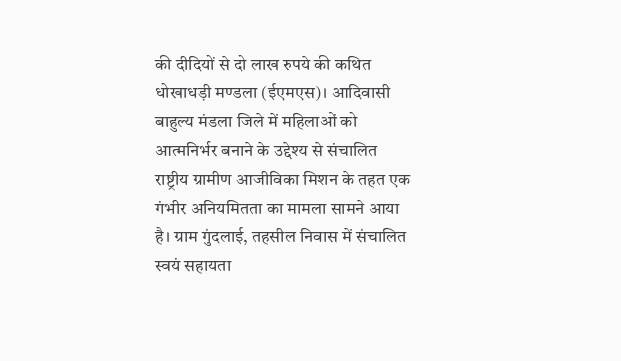की दीदियों से दो लाख रुपये की कथित धोखाधड़ी मण्डला (ईएमएस)। आदिवासी बाहुल्य मंडला जिले में महिलाओं को आत्मनिर्भर बनाने के उद्देश्य से संचालित राष्ट्रीय ग्रामीण आजीविका मिशन के तहत एक गंभीर अनियमितता का मामला सामने आया है। ग्राम गुंदलाई, तहसील निवास में संचालित स्वयं सहायता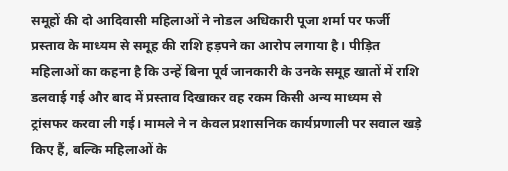समूहों की दो आदिवासी महिलाओं ने नोडल अधिकारी पूजा शर्मा पर फर्जी प्रस्ताव के माध्यम से समूह की राशि हड़पने का आरोप लगाया है। पीड़ित महिलाओं का कहना है कि उन्हें बिना पूर्व जानकारी के उनके समूह खातों में राशि डलवाई गई और बाद में प्रस्ताव दिखाकर वह रकम किसी अन्य माध्यम से ट्रांसफर करवा ली गई। मामले ने न केवल प्रशासनिक कार्यप्रणाली पर सवाल खड़े किए हैं, बल्कि महिलाओं के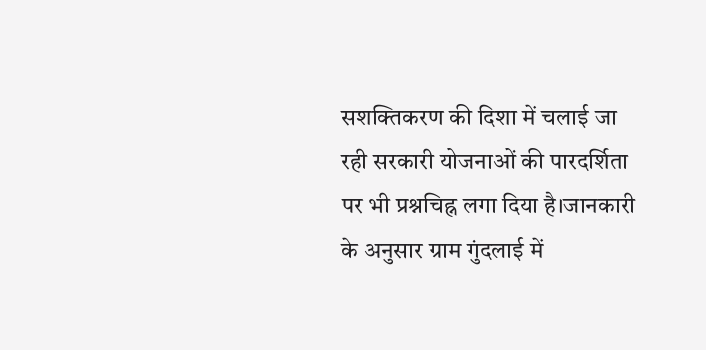सशक्तिकरण की दिशा में चलाई जा रही सरकारी योजनाओं की पारदर्शिता पर भी प्रश्नचिह्न लगा दिया है।जानकारी के अनुसार ग्राम गुंदलाई में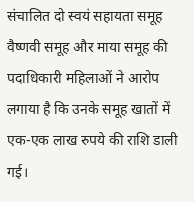संचालित दो स्वयं सहायता समूह वैष्णवी समूह और माया समूह की पदाधिकारी महिलाओं ने आरोप लगाया है कि उनके समूह खातों में एक-एक लाख रुपये की राशि डाली गई।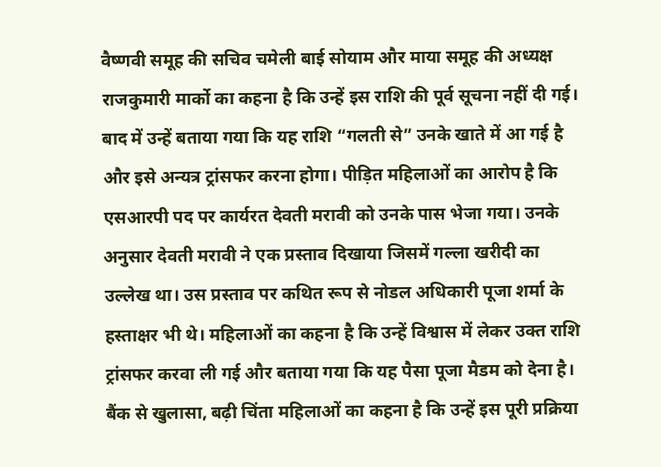वैष्णवी समूह की सचिव चमेली बाई सोयाम और माया समूह की अध्यक्ष राजकुमारी मार्को का कहना है कि उन्हें इस राशि की पूर्व सूचना नहीं दी गई। बाद में उन्हें बताया गया कि यह राशि “गलती से” उनके खाते में आ गई है और इसे अन्यत्र ट्रांसफर करना होगा। पीड़ित महिलाओं का आरोप है कि एसआरपी पद पर कार्यरत देवती मरावी को उनके पास भेजा गया। उनके अनुसार देवती मरावी ने एक प्रस्ताव दिखाया जिसमें गल्ला खरीदी का उल्लेख था। उस प्रस्ताव पर कथित रूप से नोडल अधिकारी पूजा शर्मा के हस्ताक्षर भी थे। महिलाओं का कहना है कि उन्हें विश्वास में लेकर उक्त राशि ट्रांसफर करवा ली गई और बताया गया कि यह पैसा पूजा मैडम को देना है। बैंक से खुलासा, बढ़ी चिंता महिलाओं का कहना है कि उन्हें इस पूरी प्रक्रिया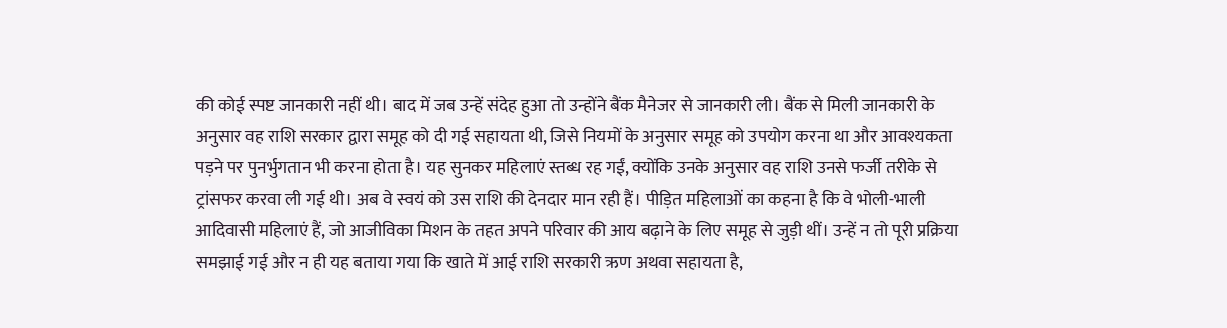की कोई स्पष्ट जानकारी नहीं थी। बाद में जब उन्हें संदेह हुआ तो उन्होंने बैंक मैनेजर से जानकारी ली। बैंक से मिली जानकारी के अनुसार वह राशि सरकार द्वारा समूह को दी गई सहायता थी, जिसे नियमों के अनुसार समूह को उपयोग करना था और आवश्यकता पड़ने पर पुनर्भुगतान भी करना होता है। यह सुनकर महिलाएं स्तब्ध रह गईं, क्योंकि उनके अनुसार वह राशि उनसे फर्जी तरीके से ट्रांसफर करवा ली गई थी। अब वे स्वयं को उस राशि की देनदार मान रही हैं। पीड़ित महिलाओं का कहना है कि वे भोली-भाली आदिवासी महिलाएं हैं, जो आजीविका मिशन के तहत अपने परिवार की आय बढ़ाने के लिए समूह से जुड़ी थीं। उन्हें न तो पूरी प्रक्रिया समझाई गई और न ही यह बताया गया कि खाते में आई राशि सरकारी ऋण अथवा सहायता है,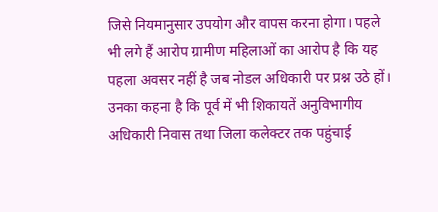जिसे नियमानुसार उपयोग और वापस करना होगा। पहले भी लगे हैं आरोप ग्रामीण महिलाओं का आरोप है कि यह पहला अवसर नहीं है जब नोडल अधिकारी पर प्रश्न उठे हों। उनका कहना है कि पूर्व में भी शिकायतें अनुविभागीय अधिकारी निवास तथा जिला कलेक्टर तक पहुंचाई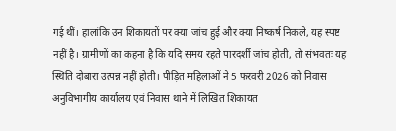गई थीं। हालांकि उन शिकायतों पर क्या जांच हुई और क्या निष्कर्ष निकले, यह स्पष्ट नहीं है। ग्रामीणों का कहना है कि यदि समय रहते पारदर्शी जांच होती, तो संभवतः यह स्थिति दोबारा उत्पन्न नहीं होती। पीड़ित महिलाओं ने 5 फरवरी 2026 को निवास अनुविभागीय कार्यालय एवं निवास थाने में लिखित शिकायत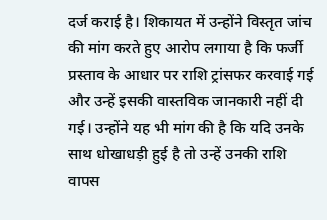दर्ज कराई है। शिकायत में उन्होंने विस्तृत जांच की मांग करते हुए आरोप लगाया है कि फर्जी प्रस्ताव के आधार पर राशि ट्रांसफर करवाई गई और उन्हें इसकी वास्तविक जानकारी नहीं दी गई। उन्होंने यह भी मांग की है कि यदि उनके साथ धोखाधड़ी हुई है तो उन्हें उनकी राशि वापस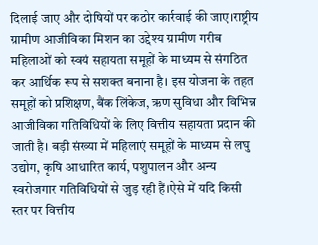दिलाई जाए और दोषियों पर कठोर कार्रवाई की जाए।राष्ट्रीय ग्रामीण आजीविका मिशन का उद्देश्य ग्रामीण गरीब महिलाओं को स्वयं सहायता समूहों के माध्यम से संगठित कर आर्थिक रूप से सशक्त बनाना है। इस योजना के तहत समूहों को प्रशिक्षण, बैंक लिंकेज, ऋण सुविधा और विभिन्न आजीविका गतिविधियों के लिए वित्तीय सहायता प्रदान की जाती है। बड़ी संख्या में महिलाएं समूहों के माध्यम से लघु उद्योग, कृषि आधारित कार्य, पशुपालन और अन्य स्वरोजगार गतिविधियों से जुड़ रही हैं।ऐसे में यदि किसी स्तर पर वित्तीय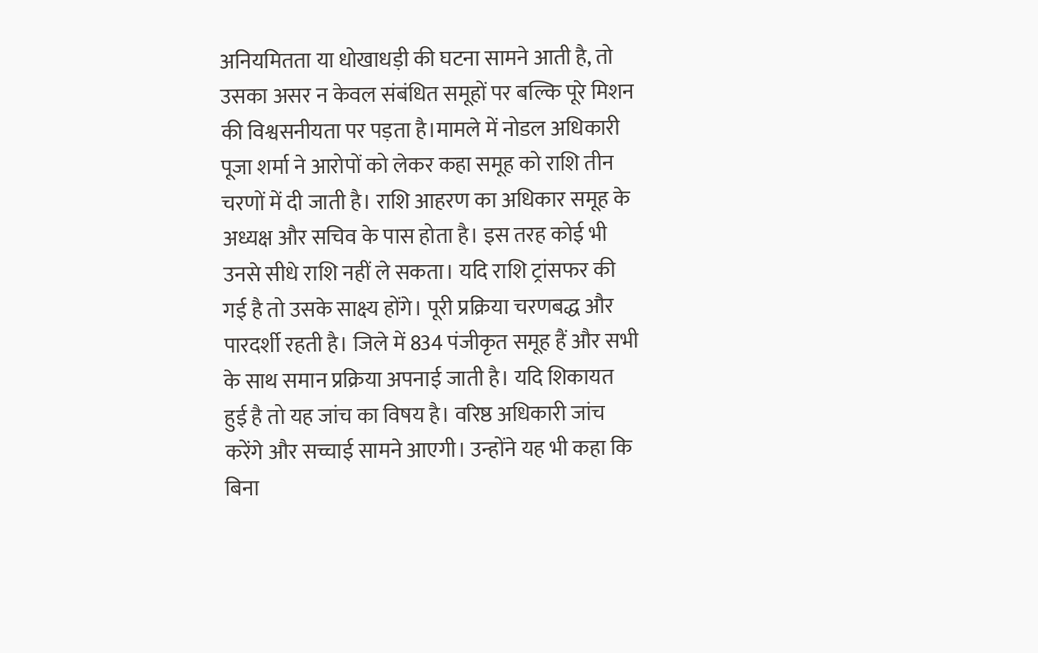अनियमितता या धोखाधड़ी की घटना सामने आती है, तो उसका असर न केवल संबंधित समूहों पर बल्कि पूरे मिशन की विश्वसनीयता पर पड़ता है।मामले में नोडल अधिकारी पूजा शर्मा ने आरोपों को लेकर कहा समूह को राशि तीन चरणों में दी जाती है। राशि आहरण का अधिकार समूह के अध्यक्ष और सचिव के पास होता है। इस तरह कोई भी उनसे सीधे राशि नहीं ले सकता। यदि राशि ट्रांसफर की गई है तो उसके साक्ष्य होंगे। पूरी प्रक्रिया चरणबद्ध और पारदर्शी रहती है। जिले में 834 पंजीकृत समूह हैं और सभी के साथ समान प्रक्रिया अपनाई जाती है। यदि शिकायत हुई है तो यह जांच का विषय है। वरिष्ठ अधिकारी जांच करेंगे और सच्चाई सामने आएगी। उन्होंने यह भी कहा कि बिना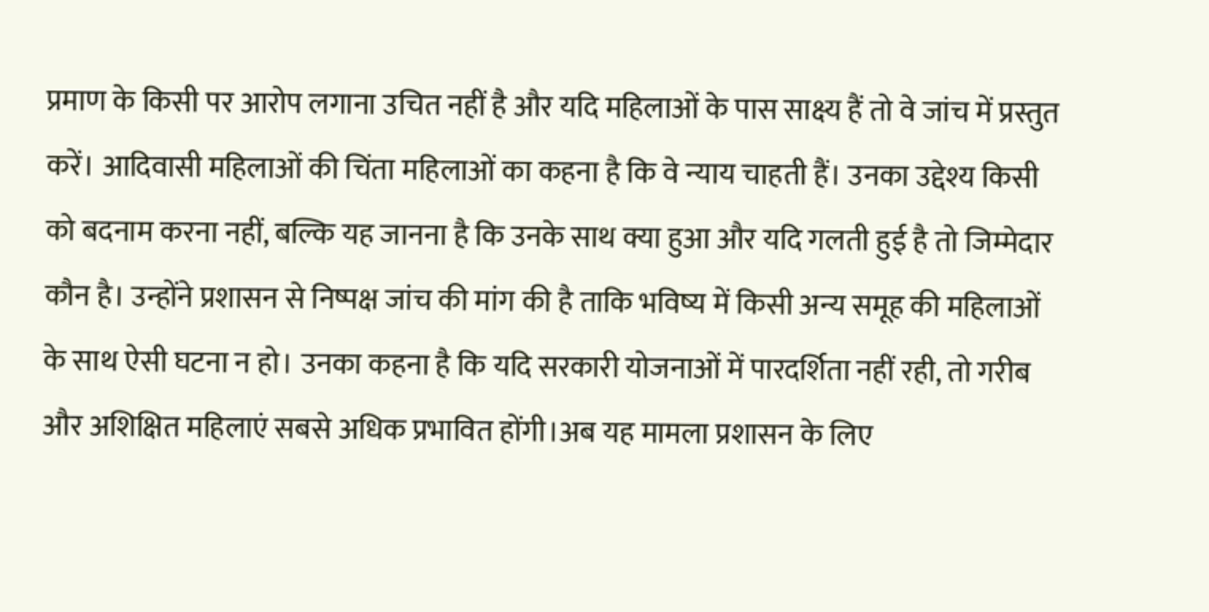प्रमाण के किसी पर आरोप लगाना उचित नहीं है और यदि महिलाओं के पास साक्ष्य हैं तो वे जांच में प्रस्तुत करें। आदिवासी महिलाओं की चिंता महिलाओं का कहना है कि वे न्याय चाहती हैं। उनका उद्देश्य किसी को बदनाम करना नहीं, बल्कि यह जानना है कि उनके साथ क्या हुआ और यदि गलती हुई है तो जिम्मेदार कौन है। उन्होंने प्रशासन से निष्पक्ष जांच की मांग की है ताकि भविष्य में किसी अन्य समूह की महिलाओं के साथ ऐसी घटना न हो। उनका कहना है कि यदि सरकारी योजनाओं में पारदर्शिता नहीं रही, तो गरीब और अशिक्षित महिलाएं सबसे अधिक प्रभावित होंगी।अब यह मामला प्रशासन के लिए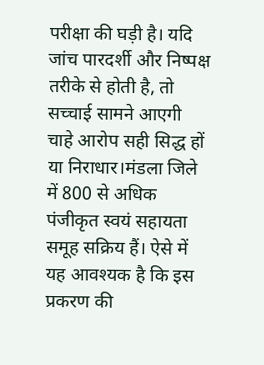परीक्षा की घड़ी है। यदि जांच पारदर्शी और निष्पक्ष तरीके से होती है, तो सच्चाई सामने आएगी चाहे आरोप सही सिद्ध हों या निराधार।मंडला जिले में 800 से अधिक पंजीकृत स्वयं सहायता समूह सक्रिय हैं। ऐसे में यह आवश्यक है कि इस प्रकरण की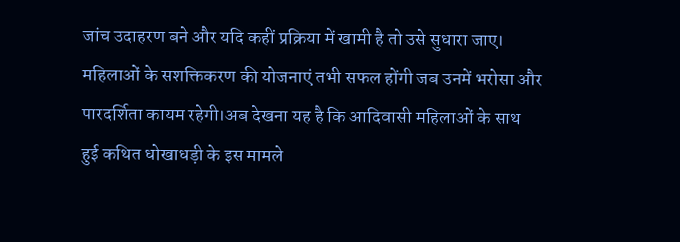जांच उदाहरण बने और यदि कहीं प्रक्रिया में खामी है तो उसे सुधारा जाए। महिलाओं के सशक्तिकरण की योजनाएं तभी सफल होंगी जब उनमें भरोसा और पारदर्शिता कायम रहेगी।अब देखना यह है कि आदिवासी महिलाओं के साथ हुई कथित धोखाधड़ी के इस मामले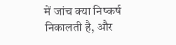में जांच क्या निष्कर्ष निकालती है, और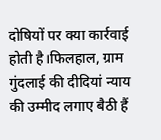दोषियों पर क्या कार्रवाई होती है।फिलहाल, ग्राम गुंदलाई की दीदियां न्याय की उम्मीद लगाए बैठी हैं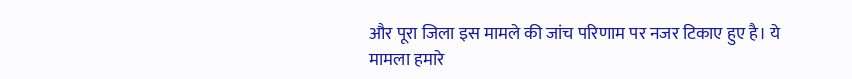और पूरा जिला इस मामले की जांच परिणाम पर नजर टिकाए हुए है। ये मामला हमारे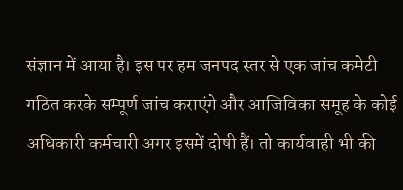संज्ञान में आया है। इस पर हम जनपद स्तर से एक जांच कमेटी गठित करके सम्पूर्ण जांच कराएंगे और आजिविका समूह के कोई अधिकारी कर्मचारी अगर इसमें दोषी हैं। तो कार्यवाही भी की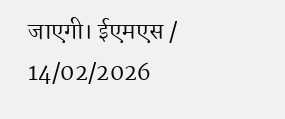जाएगी। ईएमएस / 14/02/2026